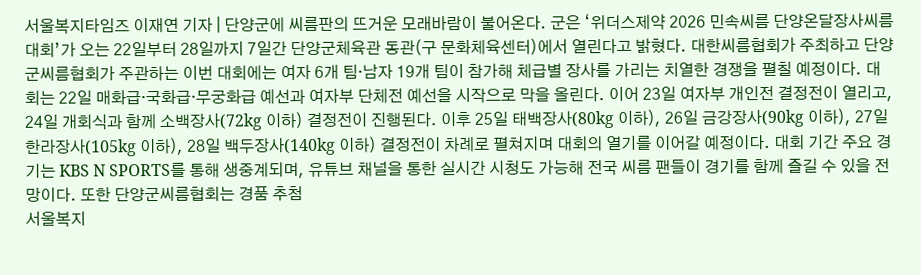서울복지타임즈 이재연 기자 | 단양군에 씨름판의 뜨거운 모래바람이 불어온다. 군은 ‘위더스제약 2026 민속씨름 단양온달장사씨름대회’가 오는 22일부터 28일까지 7일간 단양군체육관 동관(구 문화체육센터)에서 열린다고 밝혔다. 대한씨름협회가 주최하고 단양군씨름협회가 주관하는 이번 대회에는 여자 6개 팀·남자 19개 팀이 참가해 체급별 장사를 가리는 치열한 경쟁을 펼칠 예정이다. 대회는 22일 매화급·국화급·무궁화급 예선과 여자부 단체전 예선을 시작으로 막을 올린다. 이어 23일 여자부 개인전 결정전이 열리고, 24일 개회식과 함께 소백장사(72kg 이하) 결정전이 진행된다. 이후 25일 태백장사(80kg 이하), 26일 금강장사(90kg 이하), 27일 한라장사(105kg 이하), 28일 백두장사(140kg 이하) 결정전이 차례로 펼쳐지며 대회의 열기를 이어갈 예정이다. 대회 기간 주요 경기는 KBS N SPORTS를 통해 생중계되며, 유튜브 채널을 통한 실시간 시청도 가능해 전국 씨름 팬들이 경기를 함께 즐길 수 있을 전망이다. 또한 단양군씨름협회는 경품 추첨
서울복지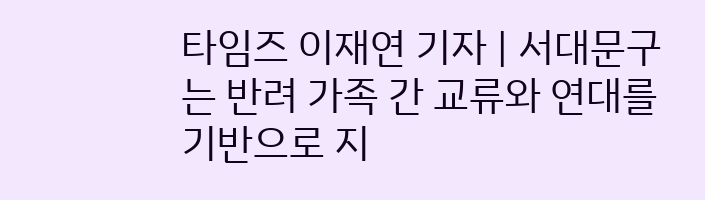타임즈 이재연 기자 | 서대문구는 반려 가족 간 교류와 연대를 기반으로 지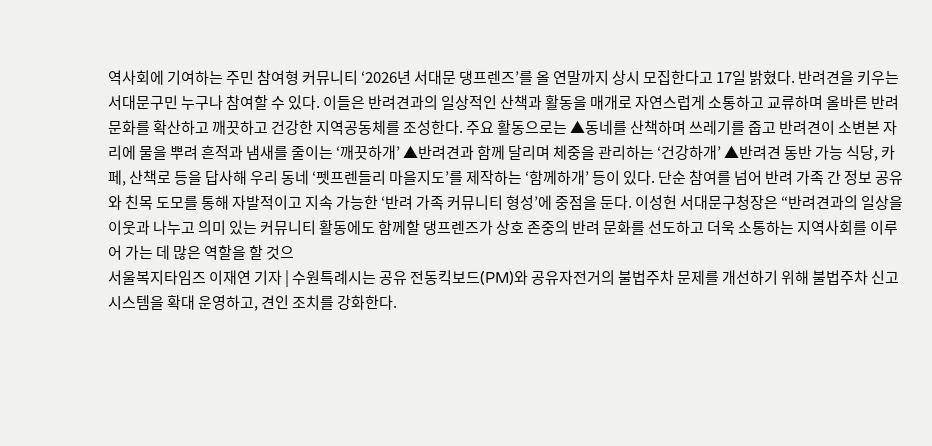역사회에 기여하는 주민 참여형 커뮤니티 ‘2026년 서대문 댕프렌즈’를 올 연말까지 상시 모집한다고 17일 밝혔다. 반려견을 키우는 서대문구민 누구나 참여할 수 있다. 이들은 반려견과의 일상적인 산책과 활동을 매개로 자연스럽게 소통하고 교류하며 올바른 반려 문화를 확산하고 깨끗하고 건강한 지역공동체를 조성한다. 주요 활동으로는 ▲동네를 산책하며 쓰레기를 줍고 반려견이 소변본 자리에 물을 뿌려 흔적과 냄새를 줄이는 ‘깨끗하개’ ▲반려견과 함께 달리며 체중을 관리하는 ‘건강하개’ ▲반려견 동반 가능 식당, 카페, 산책로 등을 답사해 우리 동네 ‘펫프렌들리 마을지도’를 제작하는 ‘함께하개’ 등이 있다. 단순 참여를 넘어 반려 가족 간 정보 공유와 친목 도모를 통해 자발적이고 지속 가능한 ‘반려 가족 커뮤니티 형성’에 중점을 둔다. 이성헌 서대문구청장은 “반려견과의 일상을 이웃과 나누고 의미 있는 커뮤니티 활동에도 함께할 댕프렌즈가 상호 존중의 반려 문화를 선도하고 더욱 소통하는 지역사회를 이루어 가는 데 많은 역할을 할 것으
서울복지타임즈 이재연 기자 | 수원특례시는 공유 전동킥보드(PM)와 공유자전거의 불법주차 문제를 개선하기 위해 불법주차 신고 시스템을 확대 운영하고, 견인 조치를 강화한다.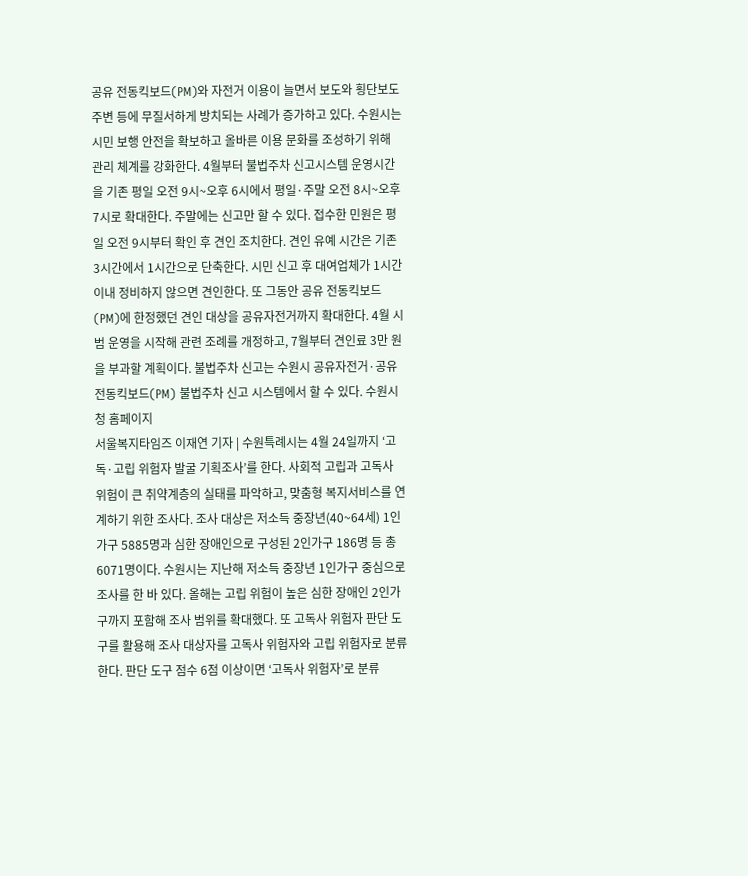공유 전동킥보드(PM)와 자전거 이용이 늘면서 보도와 횡단보도 주변 등에 무질서하게 방치되는 사례가 증가하고 있다. 수원시는 시민 보행 안전을 확보하고 올바른 이용 문화를 조성하기 위해 관리 체계를 강화한다. 4월부터 불법주차 신고시스템 운영시간을 기존 평일 오전 9시~오후 6시에서 평일·주말 오전 8시~오후 7시로 확대한다. 주말에는 신고만 할 수 있다. 접수한 민원은 평일 오전 9시부터 확인 후 견인 조치한다. 견인 유예 시간은 기존 3시간에서 1시간으로 단축한다. 시민 신고 후 대여업체가 1시간 이내 정비하지 않으면 견인한다. 또 그동안 공유 전동킥보드(PM)에 한정했던 견인 대상을 공유자전거까지 확대한다. 4월 시범 운영을 시작해 관련 조례를 개정하고, 7월부터 견인료 3만 원을 부과할 계획이다. 불법주차 신고는 수원시 공유자전거·공유 전동킥보드(PM) 불법주차 신고 시스템에서 할 수 있다. 수원시청 홈페이지
서울복지타임즈 이재연 기자 | 수원특례시는 4월 24일까지 ‘고독·고립 위험자 발굴 기획조사’를 한다. 사회적 고립과 고독사 위험이 큰 취약계층의 실태를 파악하고, 맞춤형 복지서비스를 연계하기 위한 조사다. 조사 대상은 저소득 중장년(40~64세) 1인가구 5885명과 심한 장애인으로 구성된 2인가구 186명 등 총 6071명이다. 수원시는 지난해 저소득 중장년 1인가구 중심으로 조사를 한 바 있다. 올해는 고립 위험이 높은 심한 장애인 2인가구까지 포함해 조사 범위를 확대했다. 또 고독사 위험자 판단 도구를 활용해 조사 대상자를 고독사 위험자와 고립 위험자로 분류한다. 판단 도구 점수 6점 이상이면 ‘고독사 위험자’로 분류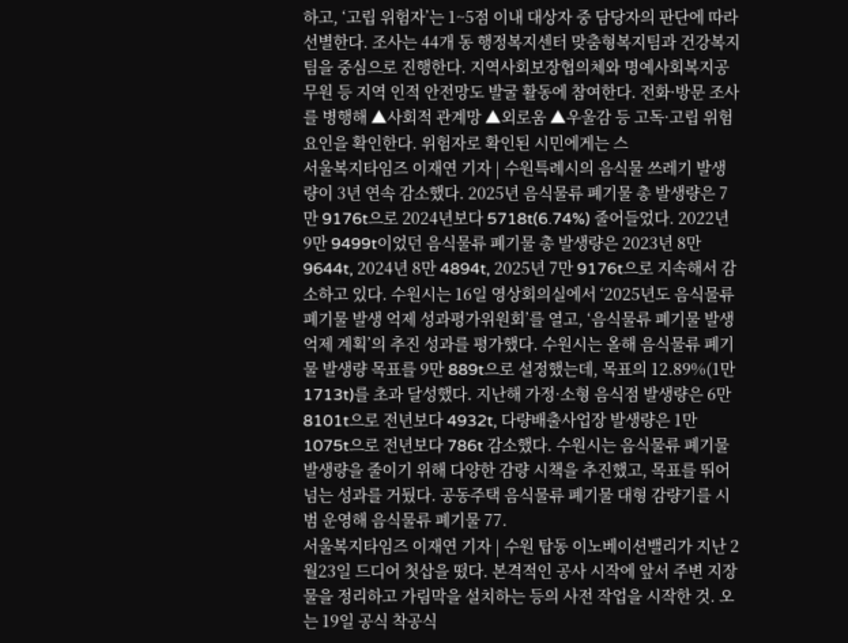하고, ‘고립 위험자’는 1~5점 이내 대상자 중 담당자의 판단에 따라 선별한다. 조사는 44개 동 행정복지센터 맞춤형복지팀과 건강복지팀을 중심으로 진행한다. 지역사회보장협의체와 명예사회복지공무원 등 지역 인적 안전망도 발굴 활동에 참여한다. 전화·방문 조사를 병행해 ▲사회적 관계망 ▲외로움 ▲우울감 등 고독·고립 위험 요인을 확인한다. 위험자로 확인된 시민에게는 스
서울복지타임즈 이재연 기자 | 수원특례시의 음식물 쓰레기 발생량이 3년 연속 감소했다. 2025년 음식물류 폐기물 총 발생량은 7만 9176t으로 2024년보다 5718t(6.74%) 줄어들었다. 2022년 9만 9499t이었던 음식물류 폐기물 총 발생량은 2023년 8만 9644t, 2024년 8만 4894t, 2025년 7만 9176t으로 지속해서 감소하고 있다. 수원시는 16일 영상회의실에서 ‘2025년도 음식물류 폐기물 발생 억제 성과평가위원회’를 열고, ‘음식물류 폐기물 발생 억제 계획’의 추진 성과를 평가했다. 수원시는 올해 음식물류 폐기물 발생량 목표를 9만 889t으로 설정했는데, 목표의 12.89%(1만 1713t)를 초과 달성했다. 지난해 가정·소형 음식점 발생량은 6만 8101t으로 전년보다 4932t, 다량배출사업장 발생량은 1만 1075t으로 전년보다 786t 감소했다. 수원시는 음식물류 폐기물 발생량을 줄이기 위해 다양한 감량 시책을 추진했고, 목표를 뛰어넘는 성과를 거뒀다. 공동주택 음식물류 폐기물 대형 감량기를 시범 운영해 음식물류 폐기물 77.
서울복지타임즈 이재연 기자 | 수원 탑동 이노베이션밸리가 지난 2월23일 드디어 첫삽을 떴다. 본격적인 공사 시작에 앞서 주변 지장물을 정리하고 가림막을 설치하는 등의 사전 작업을 시작한 것. 오는 19일 공식 착공식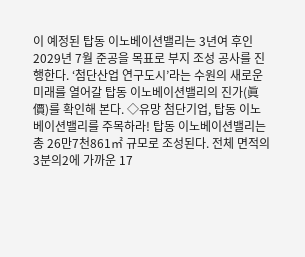이 예정된 탑동 이노베이션밸리는 3년여 후인 2029년 7월 준공을 목표로 부지 조성 공사를 진행한다. ‘첨단산업 연구도시’라는 수원의 새로운 미래를 열어갈 탑동 이노베이션밸리의 진가(眞價)를 확인해 본다. ◇유망 첨단기업, 탑동 이노베이션밸리를 주목하라! 탑동 이노베이션밸리는 총 26만7천861㎡ 규모로 조성된다. 전체 면적의 3분의2에 가까운 17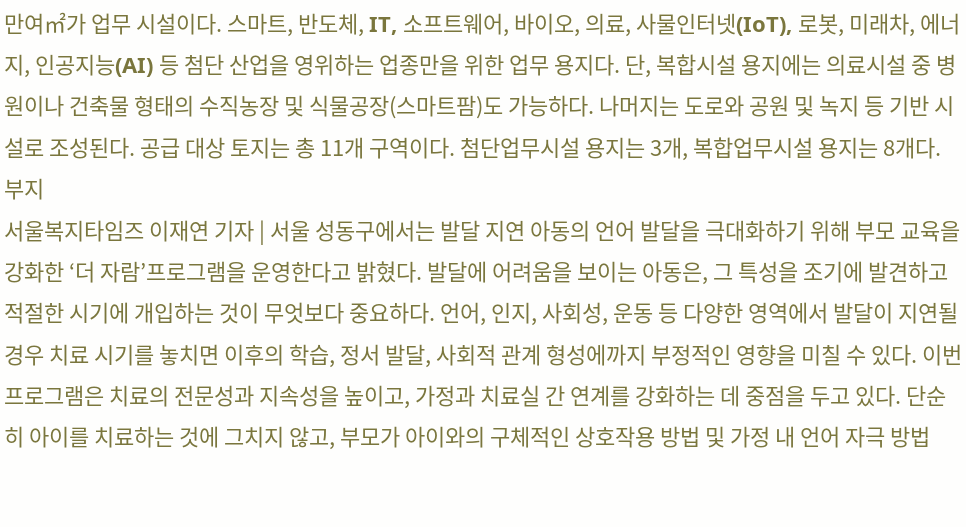만여㎡가 업무 시설이다. 스마트, 반도체, IT, 소프트웨어, 바이오, 의료, 사물인터넷(IoT), 로봇, 미래차, 에너지, 인공지능(AI) 등 첨단 산업을 영위하는 업종만을 위한 업무 용지다. 단, 복합시설 용지에는 의료시설 중 병원이나 건축물 형태의 수직농장 및 식물공장(스마트팜)도 가능하다. 나머지는 도로와 공원 및 녹지 등 기반 시설로 조성된다. 공급 대상 토지는 총 11개 구역이다. 첨단업무시설 용지는 3개, 복합업무시설 용지는 8개다. 부지
서울복지타임즈 이재연 기자 | 서울 성동구에서는 발달 지연 아동의 언어 발달을 극대화하기 위해 부모 교육을 강화한 ‘더 자람’프로그램을 운영한다고 밝혔다. 발달에 어려움을 보이는 아동은, 그 특성을 조기에 발견하고 적절한 시기에 개입하는 것이 무엇보다 중요하다. 언어, 인지, 사회성, 운동 등 다양한 영역에서 발달이 지연될 경우 치료 시기를 놓치면 이후의 학습, 정서 발달, 사회적 관계 형성에까지 부정적인 영향을 미칠 수 있다. 이번 프로그램은 치료의 전문성과 지속성을 높이고, 가정과 치료실 간 연계를 강화하는 데 중점을 두고 있다. 단순히 아이를 치료하는 것에 그치지 않고, 부모가 아이와의 구체적인 상호작용 방법 및 가정 내 언어 자극 방법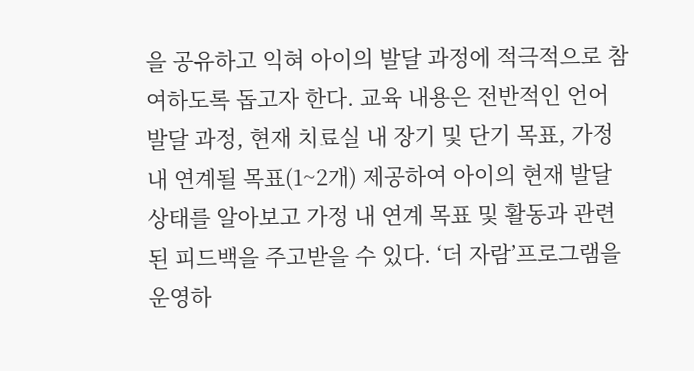을 공유하고 익혀 아이의 발달 과정에 적극적으로 참여하도록 돕고자 한다. 교육 내용은 전반적인 언어 발달 과정, 현재 치료실 내 장기 및 단기 목표, 가정 내 연계될 목표(1~2개) 제공하여 아이의 현재 발달 상태를 알아보고 가정 내 연계 목표 및 활동과 관련된 피드백을 주고받을 수 있다. ‘더 자람’프로그램을 운영하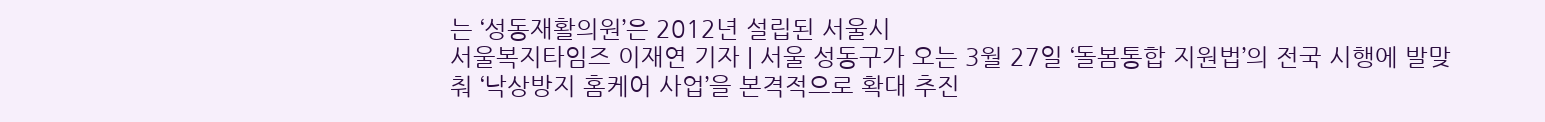는 ‘성동재활의원’은 2012년 설립된 서울시
서울복지타임즈 이재연 기자 | 서울 성동구가 오는 3월 27일 ‘돌봄통합 지원법’의 전국 시행에 발맞춰 ‘낙상방지 홈케어 사업’을 본격적으로 확대 추진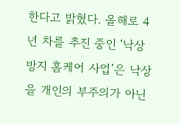한다고 밝혔다. 올해로 4년 차를 추진 중인 ‘낙상방지 홈케어 사업’은 낙상을 개인의 부주의가 아닌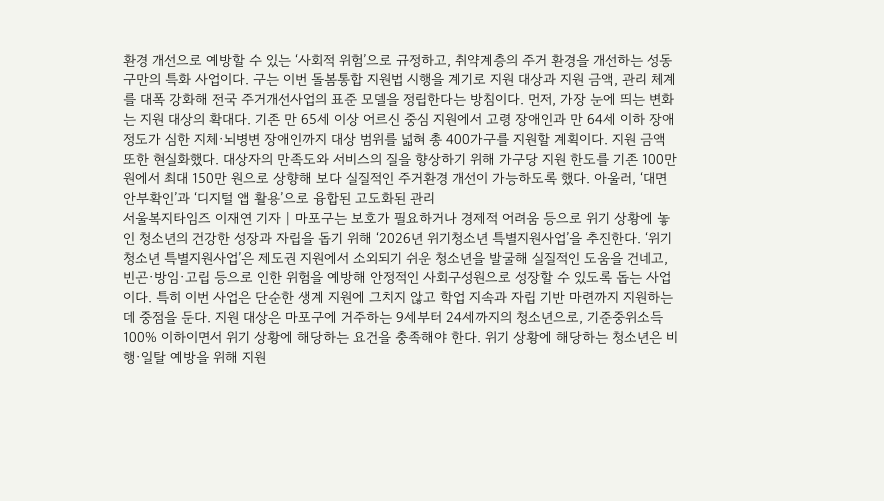환경 개선으로 예방할 수 있는 ‘사회적 위험’으로 규정하고, 취약계층의 주거 환경을 개선하는 성동구만의 특화 사업이다. 구는 이번 돌봄통합 지원법 시행을 계기로 지원 대상과 지원 금액, 관리 체계를 대폭 강화해 전국 주거개선사업의 표준 모델을 정립한다는 방침이다. 먼저, 가장 눈에 띄는 변화는 지원 대상의 확대다. 기존 만 65세 이상 어르신 중심 지원에서 고령 장애인과 만 64세 이하 장애 정도가 심한 지체·뇌병변 장애인까지 대상 범위를 넓혀 총 400가구를 지원할 계획이다. 지원 금액 또한 현실화했다. 대상자의 만족도와 서비스의 질을 향상하기 위해 가구당 지원 한도를 기존 100만 원에서 최대 150만 원으로 상향해 보다 실질적인 주거환경 개선이 가능하도록 했다. 아울러, ‘대면 안부확인’과 ‘디지털 앱 활용’으로 융합된 고도화된 관리
서울복지타임즈 이재연 기자 | 마포구는 보호가 필요하거나 경제적 어려움 등으로 위기 상황에 놓인 청소년의 건강한 성장과 자립을 돕기 위해 ‘2026년 위기청소년 특별지원사업’을 추진한다. ‘위기청소년 특별지원사업’은 제도권 지원에서 소외되기 쉬운 청소년을 발굴해 실질적인 도움을 건네고, 빈곤·방임·고립 등으로 인한 위험을 예방해 안정적인 사회구성원으로 성장할 수 있도록 돕는 사업이다. 특히 이번 사업은 단순한 생계 지원에 그치지 않고 학업 지속과 자립 기반 마련까지 지원하는 데 중점을 둔다. 지원 대상은 마포구에 거주하는 9세부터 24세까지의 청소년으로, 기준중위소득 100% 이하이면서 위기 상황에 해당하는 요건을 충족해야 한다. 위기 상황에 해당하는 청소년은 비행·일탈 예방을 위해 지원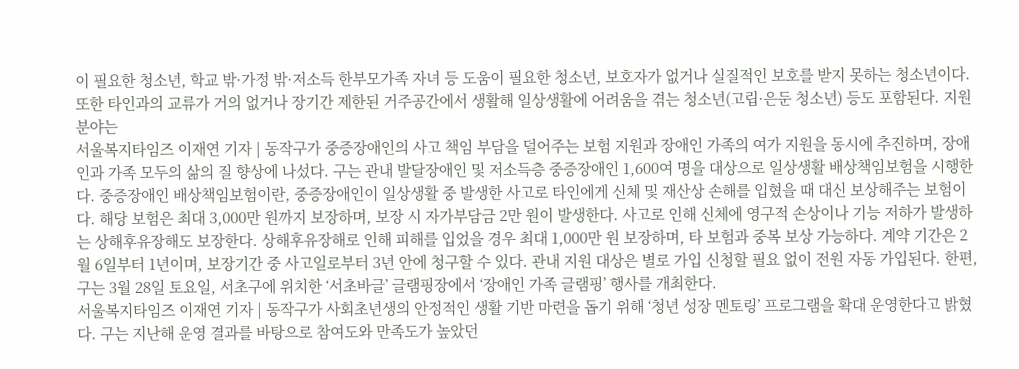이 필요한 청소년, 학교 밖·가정 밖·저소득 한부모가족 자녀 등 도움이 필요한 청소년, 보호자가 없거나 실질적인 보호를 받지 못하는 청소년이다. 또한 타인과의 교류가 거의 없거나 장기간 제한된 거주공간에서 생활해 일상생활에 어려움을 겪는 청소년(고립·은둔 청소년) 등도 포함된다. 지원 분야는
서울복지타임즈 이재연 기자 | 동작구가 중증장애인의 사고 책임 부담을 덜어주는 보험 지원과 장애인 가족의 여가 지원을 동시에 추진하며, 장애인과 가족 모두의 삶의 질 향상에 나섰다. 구는 관내 발달장애인 및 저소득층 중증장애인 1,600여 명을 대상으로 일상생활 배상책임보험을 시행한다. 중증장애인 배상책임보험이란, 중증장애인이 일상생활 중 발생한 사고로 타인에게 신체 및 재산상 손해를 입혔을 때 대신 보상해주는 보험이다. 해당 보험은 최대 3,000만 원까지 보장하며, 보장 시 자가부담금 2만 원이 발생한다. 사고로 인해 신체에 영구적 손상이나 기능 저하가 발생하는 상해후유장해도 보장한다. 상해후유장해로 인해 피해를 입었을 경우 최대 1,000만 원 보장하며, 타 보험과 중복 보상 가능하다. 계약 기간은 2월 6일부터 1년이며, 보장기간 중 사고일로부터 3년 안에 청구할 수 있다. 관내 지원 대상은 별로 가입 신청할 필요 없이 전원 자동 가입된다. 한편, 구는 3월 28일 토요일, 서초구에 위치한 ‘서초바글’ 글램핑장에서 ‘장애인 가족 글램핑’ 행사를 개최한다.
서울복지타임즈 이재연 기자 | 동작구가 사회초년생의 안정적인 생활 기반 마련을 돕기 위해 ‘청년 성장 멘토링’ 프로그램을 확대 운영한다고 밝혔다. 구는 지난해 운영 결과를 바탕으로 참여도와 만족도가 높았던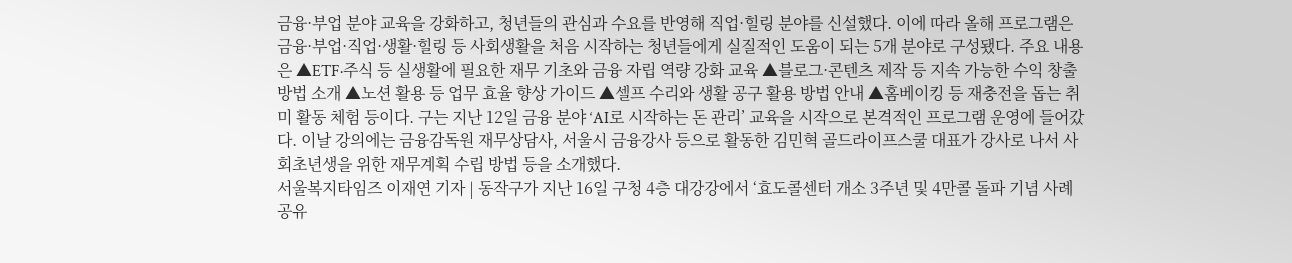금융·부업 분야 교육을 강화하고, 청년들의 관심과 수요를 반영해 직업·힐링 분야를 신설했다. 이에 따라 올해 프로그램은 금융·부업·직업·생활·힐링 등 사회생활을 처음 시작하는 청년들에게 실질적인 도움이 되는 5개 분야로 구성됐다. 주요 내용은 ▲ETF·주식 등 실생활에 필요한 재무 기초와 금융 자립 역량 강화 교육 ▲블로그·콘텐츠 제작 등 지속 가능한 수익 창출 방법 소개 ▲노션 활용 등 업무 효율 향상 가이드 ▲셀프 수리와 생활 공구 활용 방법 안내 ▲홈베이킹 등 재충전을 돕는 취미 활동 체험 등이다. 구는 지난 12일 금융 분야 ‘AI로 시작하는 돈 관리’ 교육을 시작으로 본격적인 프로그램 운영에 들어갔다. 이날 강의에는 금융감독원 재무상담사, 서울시 금융강사 등으로 활동한 김민혁 골드라이프스쿨 대표가 강사로 나서 사회초년생을 위한 재무계획 수립 방법 등을 소개했다.
서울복지타임즈 이재연 기자 | 동작구가 지난 16일 구청 4층 대강강에서 ‘효도콜센터 개소 3주년 및 4만콜 돌파 기념 사례공유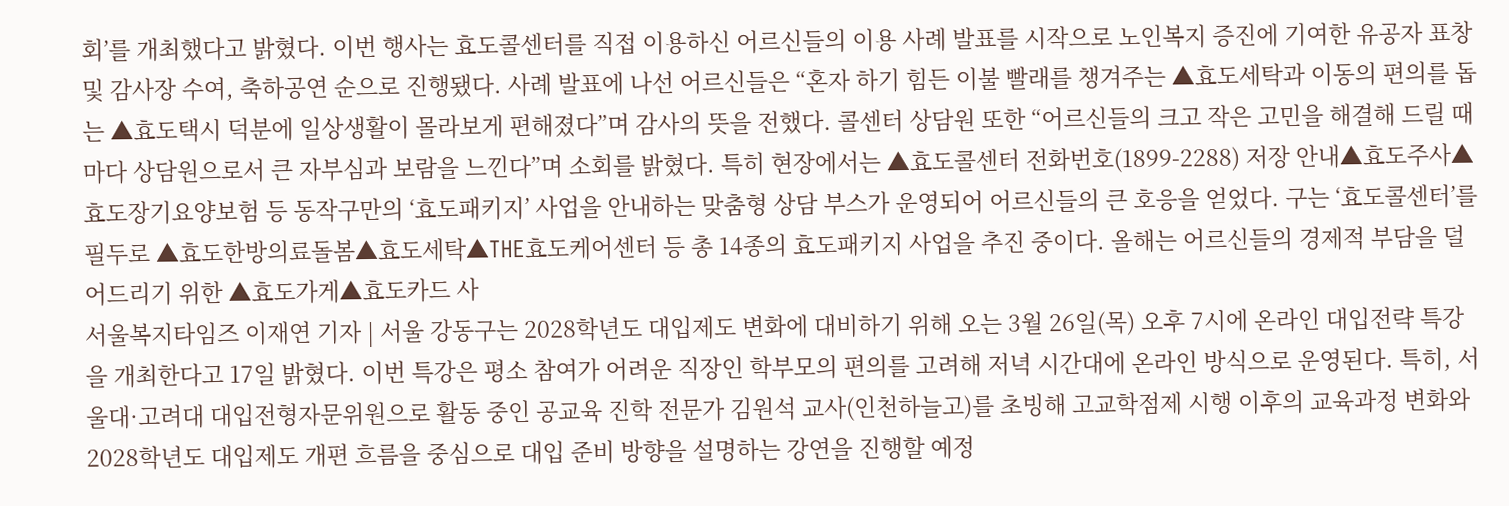회’를 개최했다고 밝혔다. 이번 행사는 효도콜센터를 직접 이용하신 어르신들의 이용 사례 발표를 시작으로 노인복지 증진에 기여한 유공자 표창 및 감사장 수여, 축하공연 순으로 진행됐다. 사례 발표에 나선 어르신들은 “혼자 하기 힘든 이불 빨래를 챙겨주는 ▲효도세탁과 이동의 편의를 돕는 ▲효도택시 덕분에 일상생활이 몰라보게 편해졌다”며 감사의 뜻을 전했다. 콜센터 상담원 또한 “어르신들의 크고 작은 고민을 해결해 드릴 때마다 상담원으로서 큰 자부심과 보람을 느낀다”며 소회를 밝혔다. 특히 현장에서는 ▲효도콜센터 전화번호(1899-2288) 저장 안내▲효도주사▲효도장기요양보험 등 동작구만의 ‘효도패키지’ 사업을 안내하는 맞춤형 상담 부스가 운영되어 어르신들의 큰 호응을 얻었다. 구는 ‘효도콜센터’를 필두로 ▲효도한방의료돌봄▲효도세탁▲THE효도케어센터 등 총 14종의 효도패키지 사업을 추진 중이다. 올해는 어르신들의 경제적 부담을 덜어드리기 위한 ▲효도가게▲효도카드 사
서울복지타임즈 이재연 기자 | 서울 강동구는 2028학년도 대입제도 변화에 대비하기 위해 오는 3월 26일(목) 오후 7시에 온라인 대입전략 특강을 개최한다고 17일 밝혔다. 이번 특강은 평소 참여가 어려운 직장인 학부모의 편의를 고려해 저녁 시간대에 온라인 방식으로 운영된다. 특히, 서울대·고려대 대입전형자문위원으로 활동 중인 공교육 진학 전문가 김원석 교사(인천하늘고)를 초빙해 고교학점제 시행 이후의 교육과정 변화와 2028학년도 대입제도 개편 흐름을 중심으로 대입 준비 방향을 설명하는 강연을 진행할 예정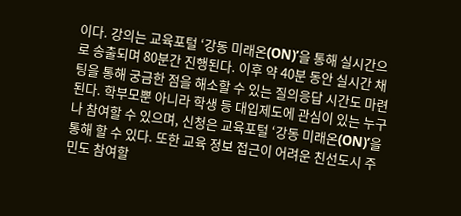이다. 강의는 교육포털 ‘강동 미래온(ON)’을 통해 실시간으로 송출되며 80분간 진행된다. 이후 약 40분 동안 실시간 채팅을 통해 궁금한 점을 해소할 수 있는 질의응답 시간도 마련된다. 학부모뿐 아니라 학생 등 대입제도에 관심이 있는 누구나 참여할 수 있으며, 신청은 교육포털 ‘강동 미래온(ON)’을 통해 할 수 있다. 또한 교육 정보 접근이 어려운 친선도시 주민도 참여할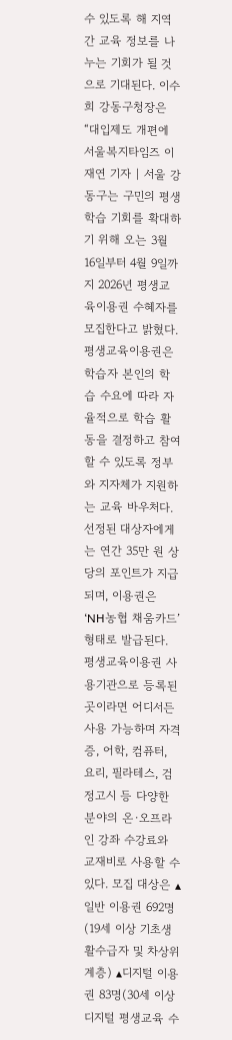수 있도록 해 지역 간 교육 정보를 나누는 기회가 될 것으로 기대된다. 이수희 강동구청장은 “대입제도 개편에
서울복지타임즈 이재연 기자 | 서울 강동구는 구민의 평생학습 기회를 확대하기 위해 오는 3월 16일부터 4월 9일까지 2026년 평생교육이용권 수혜자를 모집한다고 밝혔다. 평생교육이용권은 학습자 본인의 학습 수요에 따라 자율적으로 학습 활동을 결정하고 참여할 수 있도록 정부와 지자체가 지원하는 교육 바우처다. 선정된 대상자에게는 연간 35만 원 상당의 포인트가 지급되며, 이용권은 ‘NH농협 채움카드’ 형태로 발급된다. 평생교육이용권 사용기관으로 등록된 곳이라면 어디서든 사용 가능하며 자격증, 어학, 컴퓨터, 요리, 필라테스, 검정고시 등 다양한 분야의 온·오프라인 강좌 수강료와 교재비로 사용할 수 있다. 모집 대상은 ▴일반 이용권 692명(19세 이상 기초생활수급자 및 차상위계층) ▴디지털 이용권 83명(30세 이상 디지털 평생교육 수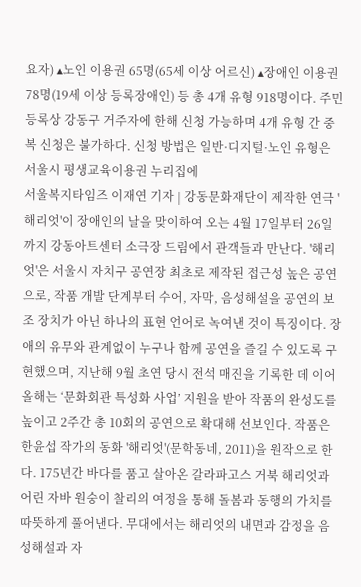요자) ▴노인 이용권 65명(65세 이상 어르신) ▴장애인 이용권 78명(19세 이상 등록장애인) 등 총 4개 유형 918명이다. 주민등록상 강동구 거주자에 한해 신청 가능하며 4개 유형 간 중복 신청은 불가하다. 신청 방법은 일반·디지털·노인 유형은 서울시 평생교육이용권 누리집에
서울복지타임즈 이재연 기자 | 강동문화재단이 제작한 연극 '해리엇'이 장애인의 날을 맞이하여 오는 4월 17일부터 26일까지 강동아트센터 소극장 드림에서 관객들과 만난다. '해리엇'은 서울시 자치구 공연장 최초로 제작된 접근성 높은 공연으로, 작품 개발 단계부터 수어, 자막, 음성해설을 공연의 보조 장치가 아닌 하나의 표현 언어로 녹여낸 것이 특징이다. 장애의 유무와 관계없이 누구나 함께 공연을 즐길 수 있도록 구현했으며, 지난해 9월 초연 당시 전석 매진을 기록한 데 이어 올해는 ‘문화회관 특성화 사업’ 지원을 받아 작품의 완성도를 높이고 2주간 총 10회의 공연으로 확대해 선보인다. 작품은 한윤섭 작가의 동화 '해리엇'(문학동네, 2011)을 원작으로 한다. 175년간 바다를 품고 살아온 갈라파고스 거북 해리엇과 어린 자바 원숭이 찰리의 여정을 통해 돌봄과 동행의 가치를 따뜻하게 풀어낸다. 무대에서는 해리엇의 내면과 감정을 음성해설과 자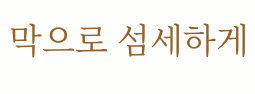막으로 섬세하게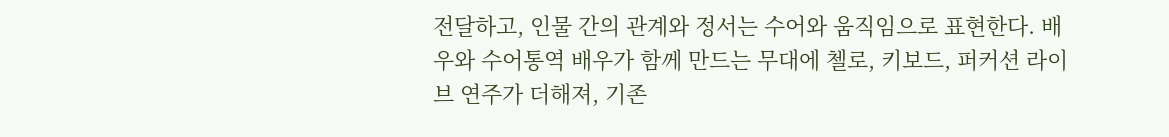전달하고, 인물 간의 관계와 정서는 수어와 움직임으로 표현한다. 배우와 수어통역 배우가 함께 만드는 무대에 첼로, 키보드, 퍼커션 라이브 연주가 더해져, 기존